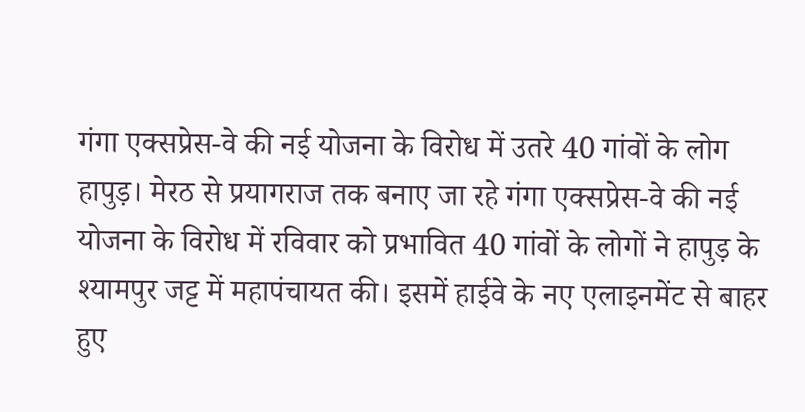गंगा एक्सप्रेस-वे की नई योजना के विरोध में उतरे 40 गांवों के लोग
हापुड़। मेरठ से प्रयागराज तक बनाए जा रहे गंगा एक्सप्रेस-वे की नई योजना के विरोध में रविवार को प्रभावित 40 गांवों के लोगों ने हापुड़ के श्यामपुर जट्ट में महापंचायत की। इसमें हाईवे के नए एलाइनमेंट से बाहर हुए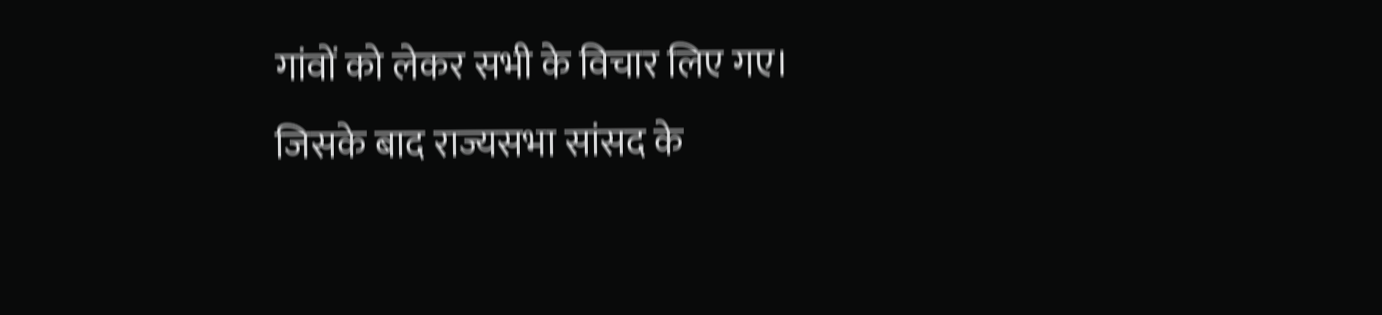गांवों को लेकर सभी के विचार लिए गए। जिसके बाद राज्यसभा सांसद के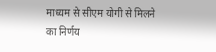माध्यम से सीएम योगी से मिलने का निर्णय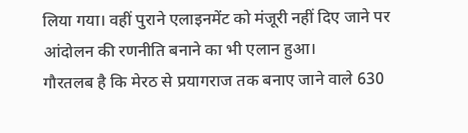लिया गया। वहीं पुराने एलाइनमेंट को मंजूरी नहीं दिए जाने पर आंदोलन की रणनीति बनाने का भी एलान हुआ।
गौरतलब है कि मेरठ से प्रयागराज तक बनाए जाने वाले 630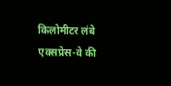किलोमीटर लंबे एक्सप्रेस-वे की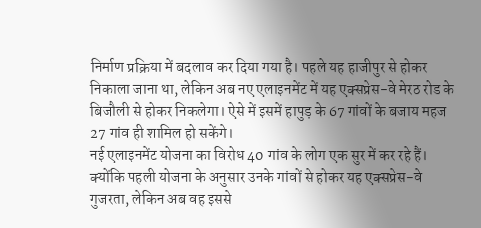निर्माण प्रक्रिया में बदलाव कर दिया गया है। पहले यह हाजीपुर से होकर निकाला जाना था, लेकिन अब नए एलाइनमेंट में यह एक्सप्रेस-वे मेरठ रोड के बिजौली से होकर निकलेगा। ऐसे में इसमें हापुड़ के 67 गांवों के बजाय महज 27 गांव ही शामिल हो सकेंगे।
नई एलाइनमेंट योजना का विरोध 40 गांव के लोग एक सुर में कर रहे हैं। क्योंकि पहली योजना के अनुसार उनके गांवों से होकर यह एक्सप्रेस-वे गुजरता, लेकिन अब वह इससे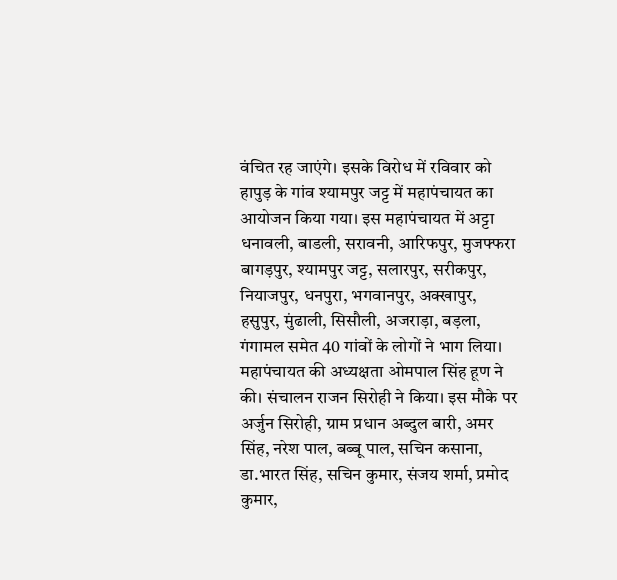वंचित रह जाएंगे। इसके विरोध में रविवार को हापुड़ के गांव श्यामपुर जट्ट में महापंचायत का आयोजन किया गया। इस महापंचायत में अट्टा धनावली, बाडली, सरावनी, आरिफपुर, मुजफ्फरा बागड़पुर, श्यामपुर जट्ट, सलारपुर, सरीकपुर, नियाजपुर, धनपुरा, भगवानपुर, अक्खापुर, हसुपुर, मुंढाली, सिसौली, अजराड़ा, बड़ला, गंगामल समेत 40 गांवों के लोगों ने भाग लिया।
महापंचायत की अध्यक्षता ओमपाल सिंह हूण ने की। संचालन राजन सिरोही ने किया। इस मौके पर अर्जुन सिरोही, ग्राम प्रधान अब्दुल बारी, अमर सिंह, नरेश पाल, बब्बू पाल, सचिन कसाना, डा.भारत सिंह, सचिन कुमार, संजय शर्मा, प्रमोद कुमार,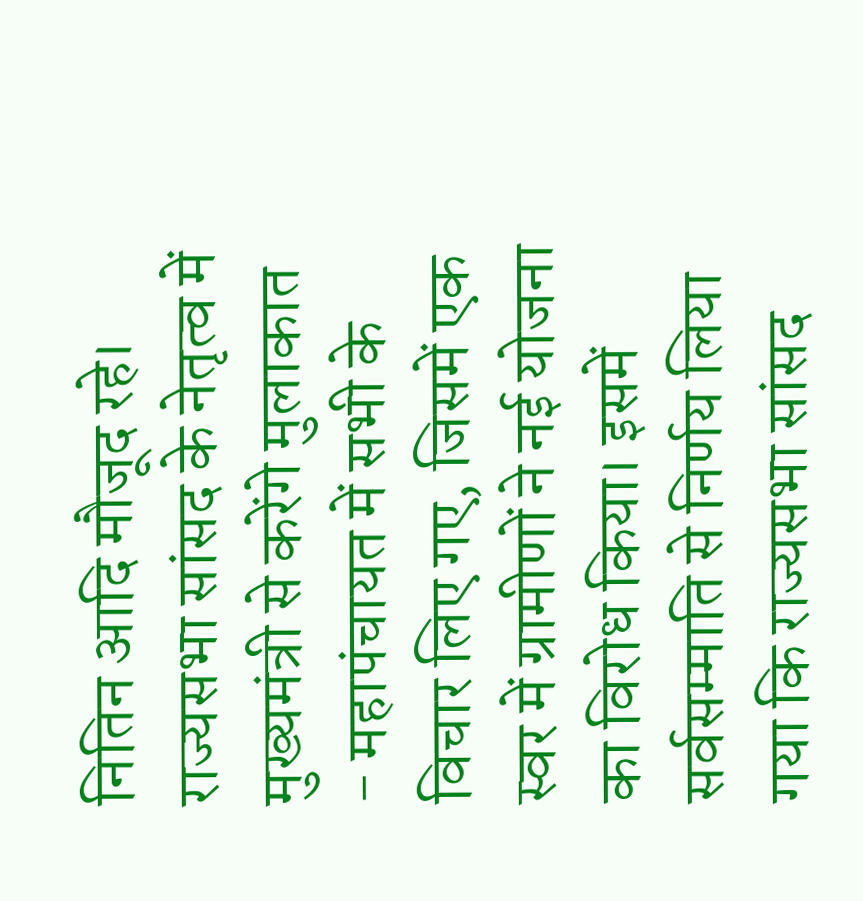नितिन आदि मौजूद रहे।
राज्यसभा सांसद के नेतृत्व में मुख्यमंत्री से करेंगे मुलाकात
- महापंचायत में सभी के विचार लिए गए, जिसमें एक स्वर में ग्रामीणों ने नई योजना का विरोध किया। इसमें सर्वसम्माति से निर्णय लिया गया कि राज्यसभा सांसद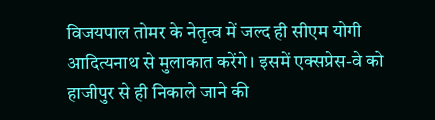विजयपाल तोमर के नेतृत्व में जल्द ही सीएम योगी आदित्यनाथ से मुलाकात करेंगे। इसमें एक्सप्रेस-वे को हाजीपुर से ही निकाले जाने की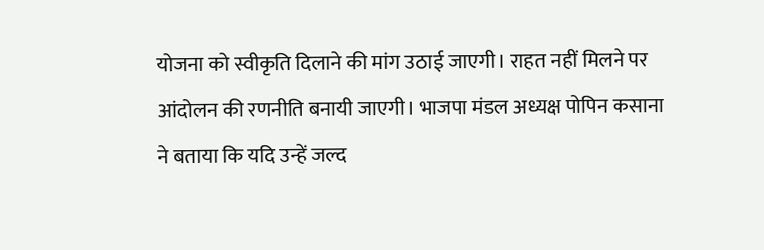योजना को स्वीकृति दिलाने की मांग उठाई जाएगी। राहत नहीं मिलने पर आंदोलन की रणनीति बनायी जाएगी। भाजपा मंडल अध्यक्ष पोपिन कसाना ने बताया कि यदि उन्हें जल्द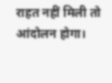राहत नहीं मिली तो आंदोलन होगा।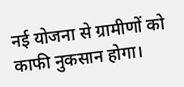नई योजना से ग्रामीणों को काफी नुकसान होगा।